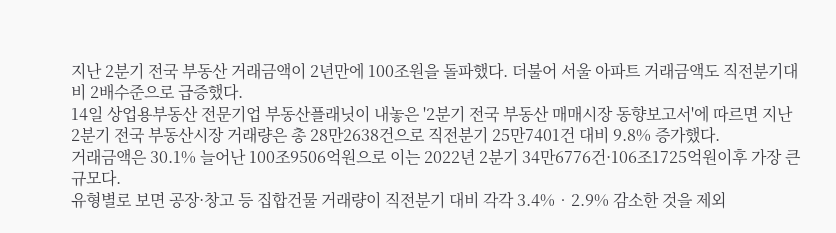지난 2분기 전국 부동산 거래금액이 2년만에 100조원을 돌파했다. 더불어 서울 아파트 거래금액도 직전분기대비 2배수준으로 급증했다.
14일 상업용부동산 전문기업 부동산플래닛이 내놓은 '2분기 전국 부동산 매매시장 동향보고서'에 따르면 지난 2분기 전국 부동산시장 거래량은 총 28만2638건으로 직전분기 25만7401건 대비 9.8% 증가했다.
거래금액은 30.1% 늘어난 100조9506억원으로 이는 2022년 2분기 34만6776건·106조1725억원이후 가장 큰 규모다.
유형별로 보면 공장·창고 등 집합건물 거래량이 직전분기 대비 각각 3.4%‧2.9% 감소한 것을 제외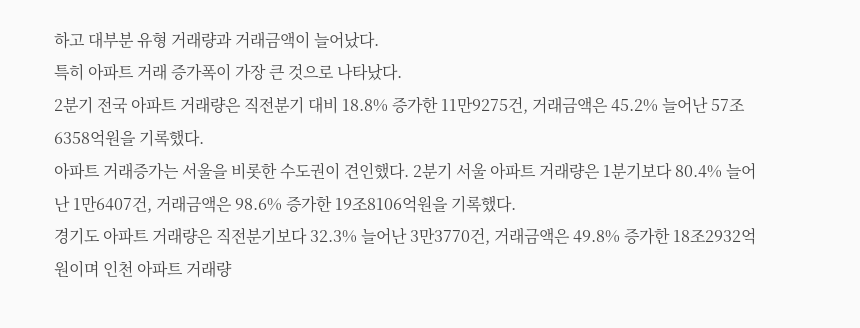하고 대부분 유형 거래량과 거래금액이 늘어났다.
특히 아파트 거래 증가폭이 가장 큰 것으로 나타났다.
2분기 전국 아파트 거래량은 직전분기 대비 18.8% 증가한 11만9275건, 거래금액은 45.2% 늘어난 57조6358억원을 기록했다.
아파트 거래증가는 서울을 비롯한 수도권이 견인했다. 2분기 서울 아파트 거래량은 1분기보다 80.4% 늘어난 1만6407건, 거래금액은 98.6% 증가한 19조8106억원을 기록했다.
경기도 아파트 거래량은 직전분기보다 32.3% 늘어난 3만3770건, 거래금액은 49.8% 증가한 18조2932억원이며 인천 아파트 거래량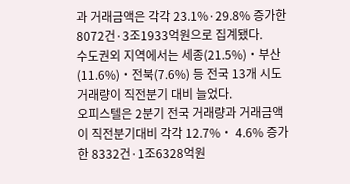과 거래금액은 각각 23.1%·29.8% 증가한 8072건·3조1933억원으로 집계됐다.
수도권외 지역에서는 세종(21.5%)‧부산(11.6%)‧전북(7.6%) 등 전국 13개 시도 거래량이 직전분기 대비 늘었다.
오피스텔은 2분기 전국 거래량과 거래금액이 직전분기대비 각각 12.7%‧ 4.6% 증가한 8332건·1조6328억원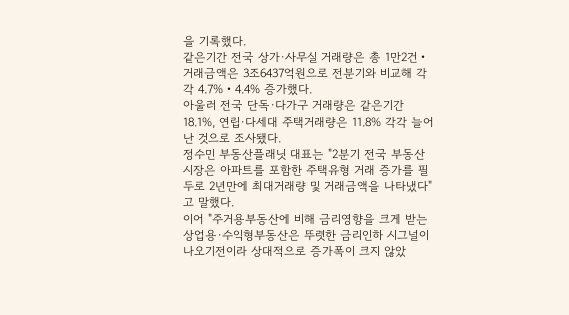을 기록했다.
같은기간 전국 상가·사무실 거래량은 총 1만2건‧거래금액은 3조6437억원으로 전분기와 비교해 각각 4.7%‧4.4% 증가했다.
아울러 전국 단독·다가구 거래량은 같은기간 18.1%, 연립·다세대 주택거래량은 11.8% 각각 늘어난 것으로 조사됐다.
정수민 부동산플래닛 대표는 "2분기 전국 부동산시장은 아파트를 포함한 주택유형 거래 증가를 필두로 2년만에 최대거래량 및 거래금액을 나타냈다"고 말했다.
이어 "주거용부동산에 비해 금리영향을 크게 받는 상업용·수익형부동산은 뚜렷한 금리인하 시그널이 나오기전이라 상대적으로 증가폭이 크지 않았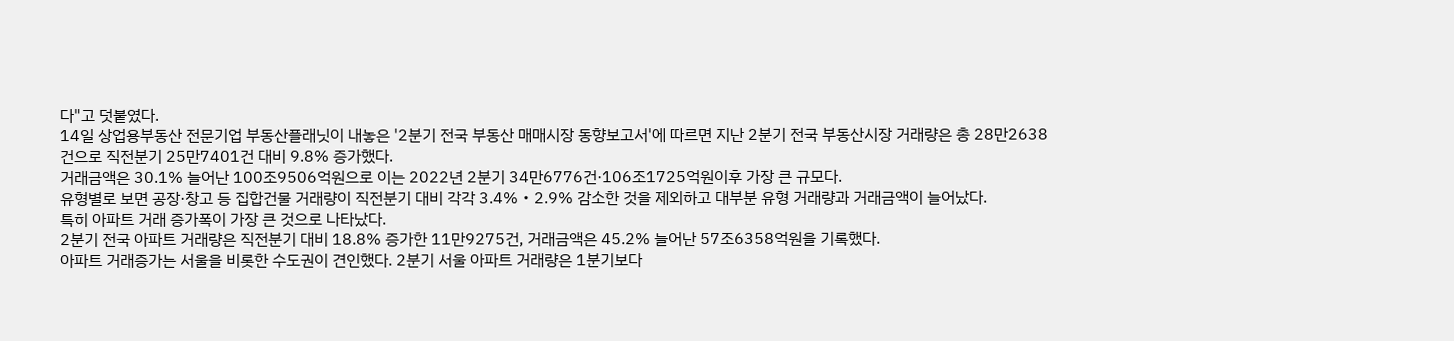다"고 덧붙였다.
14일 상업용부동산 전문기업 부동산플래닛이 내놓은 '2분기 전국 부동산 매매시장 동향보고서'에 따르면 지난 2분기 전국 부동산시장 거래량은 총 28만2638건으로 직전분기 25만7401건 대비 9.8% 증가했다.
거래금액은 30.1% 늘어난 100조9506억원으로 이는 2022년 2분기 34만6776건·106조1725억원이후 가장 큰 규모다.
유형별로 보면 공장·창고 등 집합건물 거래량이 직전분기 대비 각각 3.4%‧2.9% 감소한 것을 제외하고 대부분 유형 거래량과 거래금액이 늘어났다.
특히 아파트 거래 증가폭이 가장 큰 것으로 나타났다.
2분기 전국 아파트 거래량은 직전분기 대비 18.8% 증가한 11만9275건, 거래금액은 45.2% 늘어난 57조6358억원을 기록했다.
아파트 거래증가는 서울을 비롯한 수도권이 견인했다. 2분기 서울 아파트 거래량은 1분기보다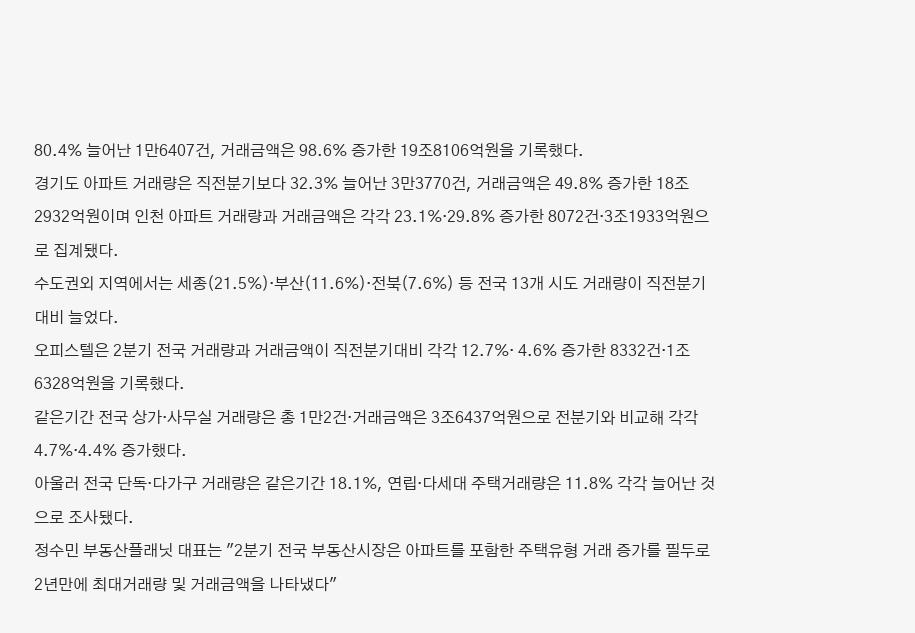80.4% 늘어난 1만6407건, 거래금액은 98.6% 증가한 19조8106억원을 기록했다.
경기도 아파트 거래량은 직전분기보다 32.3% 늘어난 3만3770건, 거래금액은 49.8% 증가한 18조2932억원이며 인천 아파트 거래량과 거래금액은 각각 23.1%·29.8% 증가한 8072건·3조1933억원으로 집계됐다.
수도권외 지역에서는 세종(21.5%)‧부산(11.6%)‧전북(7.6%) 등 전국 13개 시도 거래량이 직전분기 대비 늘었다.
오피스텔은 2분기 전국 거래량과 거래금액이 직전분기대비 각각 12.7%‧ 4.6% 증가한 8332건·1조6328억원을 기록했다.
같은기간 전국 상가·사무실 거래량은 총 1만2건‧거래금액은 3조6437억원으로 전분기와 비교해 각각 4.7%‧4.4% 증가했다.
아울러 전국 단독·다가구 거래량은 같은기간 18.1%, 연립·다세대 주택거래량은 11.8% 각각 늘어난 것으로 조사됐다.
정수민 부동산플래닛 대표는 "2분기 전국 부동산시장은 아파트를 포함한 주택유형 거래 증가를 필두로 2년만에 최대거래량 및 거래금액을 나타냈다"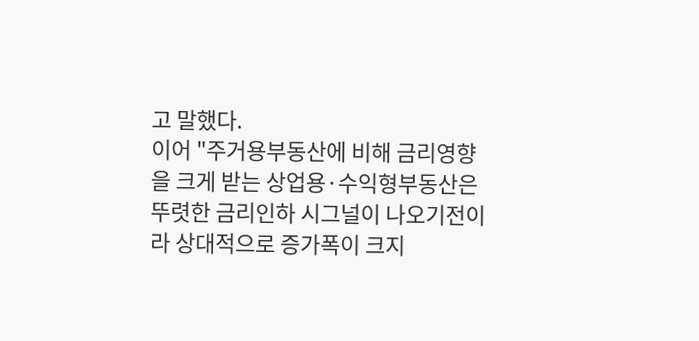고 말했다.
이어 "주거용부동산에 비해 금리영향을 크게 받는 상업용·수익형부동산은 뚜렷한 금리인하 시그널이 나오기전이라 상대적으로 증가폭이 크지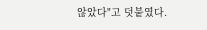않았다"고 덧붙였다.